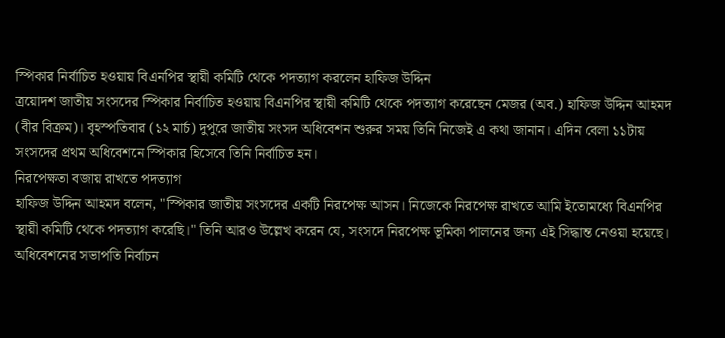স্পিকার নির্বাচিত হওয়ায় বিএনপির স্থায়ী কমিটি থেকে পদত্যাগ করলেন হাফিজ উদ্দিন
ত্রয়োদশ জাতীয় সংসদের স্পিকার নির্বাচিত হওয়ায় বিএনপির স্থায়ী কমিটি থেকে পদত্যাগ করেছেন মেজর (অব.) হাফিজ উদ্দিন আহমদ (বীর বিক্রম)। বৃহস্পতিবার (১২ মার্চ) দুপুরে জাতীয় সংসদ অধিবেশন শুরুর সময় তিনি নিজেই এ কথা জানান। এদিন বেলা ১১টায় সংসদের প্রথম অধিবেশনে স্পিকার হিসেবে তিনি নির্বাচিত হন।
নিরপেক্ষতা বজায় রাখতে পদত্যাগ
হাফিজ উদ্দিন আহমদ বলেন, "স্পিকার জাতীয় সংসদের একটি নিরপেক্ষ আসন। নিজেকে নিরপেক্ষ রাখতে আমি ইতোমধ্যে বিএনপির স্থায়ী কমিটি থেকে পদত্যাগ করেছি।" তিনি আরও উল্লেখ করেন যে, সংসদে নিরপেক্ষ ভূমিকা পালনের জন্য এই সিদ্ধান্ত নেওয়া হয়েছে।
অধিবেশনের সভাপতি নির্বাচন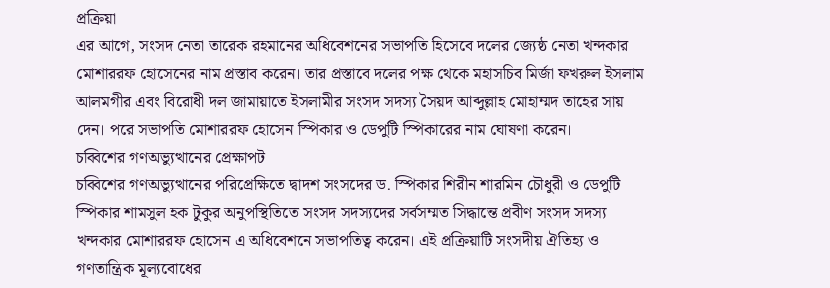প্রক্রিয়া
এর আগে, সংসদ নেতা তারেক রহমানের অধিবেশনের সভাপতি হিসেবে দলের জ্যেষ্ঠ নেতা খন্দকার মোশাররফ হোসেনের নাম প্রস্তাব করেন। তার প্রস্তাবে দলের পক্ষ থেকে মহাসচিব মির্জা ফখরুল ইসলাম আলমগীর এবং বিরোধী দল জামায়াতে ইসলামীর সংসদ সদস্য সৈয়দ আব্দুল্লাহ মোহাম্মদ তাহের সায় দেন। পরে সভাপতি মোশাররফ হোসেন স্পিকার ও ডেপুটি স্পিকারের নাম ঘোষণা করেন।
চব্বিশের গণঅভ্যুত্থানের প্রেক্ষাপট
চব্বিশের গণঅভ্যুত্থানের পরিপ্রেক্ষিতে দ্বাদশ সংসদের ড. স্পিকার শিরীন শারমিন চৌধুরী ও ডেপুটি স্পিকার শামসুল হক টুকুর অনুপস্থিতিতে সংসদ সদস্যদের সর্বসম্মত সিদ্ধান্তে প্রবীণ সংসদ সদস্য খন্দকার মোশাররফ হোসেন এ অধিবেশনে সভাপতিত্ব করেন। এই প্রক্রিয়াটি সংসদীয় ঐতিহ্য ও গণতান্ত্রিক মূল্যবোধের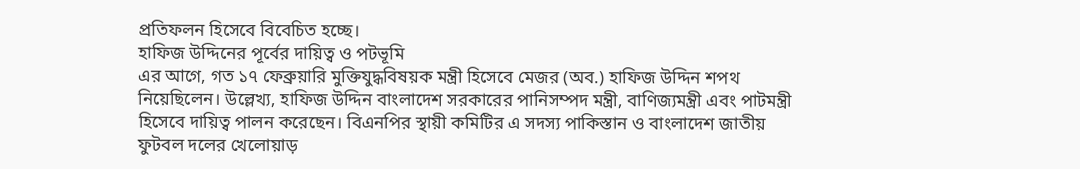প্রতিফলন হিসেবে বিবেচিত হচ্ছে।
হাফিজ উদ্দিনের পূর্বের দায়িত্ব ও পটভূমি
এর আগে, গত ১৭ ফেব্রুয়ারি মুক্তিযুদ্ধবিষয়ক মন্ত্রী হিসেবে মেজর (অব.) হাফিজ উদ্দিন শপথ নিয়েছিলেন। উল্লেখ্য, হাফিজ উদ্দিন বাংলাদেশ সরকারের পানিসম্পদ মন্ত্রী, বাণিজ্যমন্ত্রী এবং পাটমন্ত্রী হিসেবে দায়িত্ব পালন করেছেন। বিএনপির স্থায়ী কমিটির এ সদস্য পাকিস্তান ও বাংলাদেশ জাতীয় ফুটবল দলের খেলোয়াড়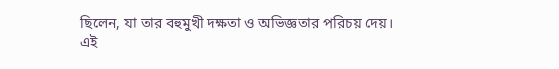ছিলেন, যা তার বহুমুখী দক্ষতা ও অভিজ্ঞতার পরিচয় দেয়।
এই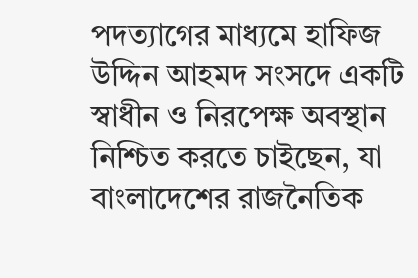পদত্যাগের মাধ্যমে হাফিজ উদ্দিন আহমদ সংসদে একটি স্বাধীন ও নিরপেক্ষ অবস্থান নিশ্চিত করতে চাইছেন, যা বাংলাদেশের রাজনৈতিক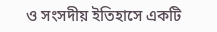ও সংসদীয় ইতিহাসে একটি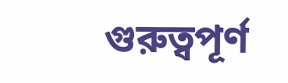গুরুত্বপূর্ণ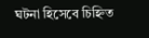ঘটনা হিসেবে চিহ্নিত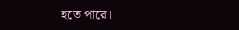হতে পারে।